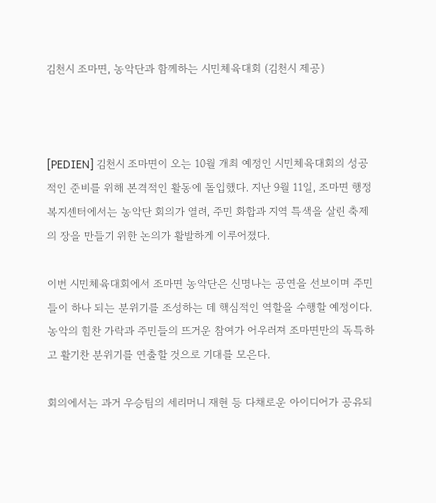김천시 조마면, 농악단과 함께하는 시민체육대회 (김천시 제공)



[PEDIEN] 김천시 조마면이 오는 10월 개최 예정인 시민체육대회의 성공적인 준비를 위해 본격적인 활동에 돌입했다. 지난 9월 11일, 조마면 행정복지센터에서는 농악단 회의가 열려, 주민 화합과 지역 특색을 살린 축제의 장을 만들기 위한 논의가 활발하게 이루어졌다.

이번 시민체육대회에서 조마면 농악단은 신명나는 공연을 선보이며 주민들이 하나 되는 분위기를 조성하는 데 핵심적인 역할을 수행할 예정이다. 농악의 힘찬 가락과 주민들의 뜨거운 참여가 어우러져 조마면만의 독특하고 활기찬 분위기를 연출할 것으로 기대를 모은다.

회의에서는 과거 우승팀의 세리머니 재현 등 다채로운 아이디어가 공유되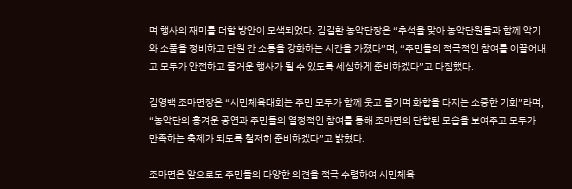며 행사의 재미를 더할 방안이 모색되었다. 김길환 농악단장은 “추석을 맞아 농악단원들과 함께 악기와 소품을 정비하고 단원 간 소통을 강화하는 시간을 가졌다”며, “주민들의 적극적인 참여를 이끌어내고 모두가 안전하고 즐거운 행사가 될 수 있도록 세심하게 준비하겠다”고 다짐했다.

김영백 조마면장은 “시민체육대회는 주민 모두가 함께 웃고 즐기며 화합을 다지는 소중한 기회”라며, “농악단의 흥겨운 공연과 주민들의 열정적인 참여를 통해 조마면의 단합된 모습을 보여주고 모두가 만족하는 축제가 되도록 철저히 준비하겠다”고 밝혔다.

조마면은 앞으로도 주민들의 다양한 의견을 적극 수렴하여 시민체육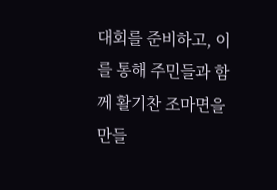대회를 준비하고, 이를 통해 주민들과 함께 활기찬 조마면을 만들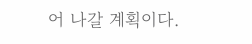어 나갈 계획이다.